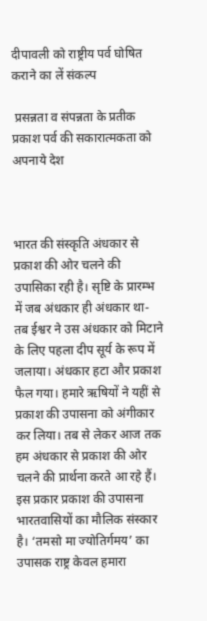दीपावली को राष्ट्रीय पर्व घोषित कराने का लें संकल्प

 प्रसन्नता व संपन्नता के प्रतीक प्रकाश पर्व की सकारात्मकता को अपनाये देश



भारत की संस्कृति अंधकार से प्रकाश की ओर चलने की उपासिका रही है। सृष्टि के प्रारम्भ में जब अंधकार ही अंधकार था-तब ईश्वर ने उस अंधकार को मिटाने के लिए पहला दीप सूर्य के रूप में जलाया। अंधकार हटा और प्रकाश फैल गया। हमारे ऋषियों ने यहीं से प्रकाश की उपासना को अंगीकार कर लिया। तब से लेकर आज तक हम अंधकार से प्रकाश की ओर चलने की प्रार्थना करते आ रहे हैं। इस प्रकार प्रकाश की उपासना भारतवासियों का मौलिक संस्कार है। ‘तमसो मा ज्योतिर्गमय’ का उपासक राष्ट्र केवल हमारा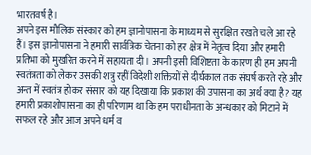भारतवर्ष है।
अपने इस मौलिक संस्कार को हम ज्ञानोपासना के माध्यम से सुरक्षित रखते चले आ रहे हैं। इस ज्ञानोपासना ने हमारी सार्वत्रिक चेतना को हर क्षेत्र में नेतृत्व दिया और हमारी प्रतिभा को मुखरित करने में सहायता दी। अपनी इसी विशिष्टता के कारण ही हम अपनी स्वतंत्रता को लेकर उसकी शत्रु रहीं विदेशी शक्तियों से दीर्घकाल तक संघर्ष करते रहे और अन्त में स्वतंत्र होकर संसार को यह दिखाया कि प्रकाश की उपासना का अर्थ क्या है? यह हमारी प्रकाशोपासना का ही परिणाम था कि हम पराधीनता के अन्धकार को मिटाने में सफल रहे और आज अपने धर्म व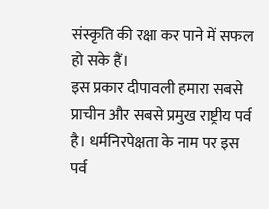संस्कृति की रक्षा कर पाने में सफल हो सके हैं।
इस प्रकार दीपावली हमारा सबसे प्राचीन और सबसे प्रमुख राष्ट्रीय पर्व है। धर्मनिरपेक्षता के नाम पर इस पर्व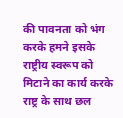की पावनता को भंग करके हमने इसके राष्ट्रीय स्वरूप को मिटाने का कार्य करके राष्ट्र के साथ छल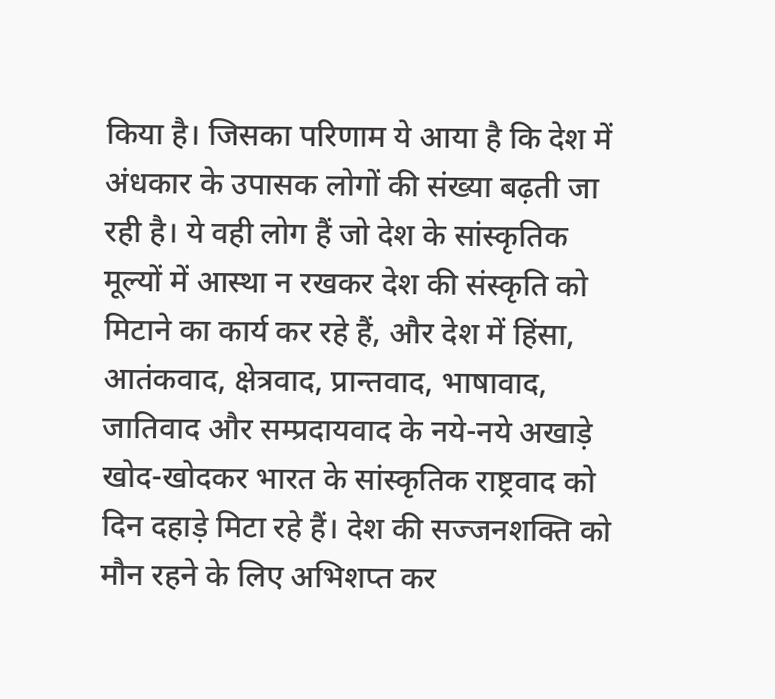किया है। जिसका परिणाम ये आया है कि देश में अंधकार के उपासक लोगों की संख्या बढ़ती जा रही है। ये वही लोग हैं जो देश के सांस्कृतिक मूल्यों में आस्था न रखकर देश की संस्कृति को मिटाने का कार्य कर रहे हैं, और देश में हिंसा, आतंकवाद, क्षेत्रवाद, प्रान्तवाद, भाषावाद, जातिवाद और सम्प्रदायवाद के नये-नये अखाड़े खोद-खोदकर भारत के सांस्कृतिक राष्ट्रवाद को दिन दहाड़े मिटा रहे हैं। देश की सज्जनशक्ति को मौन रहने के लिए अभिशप्त कर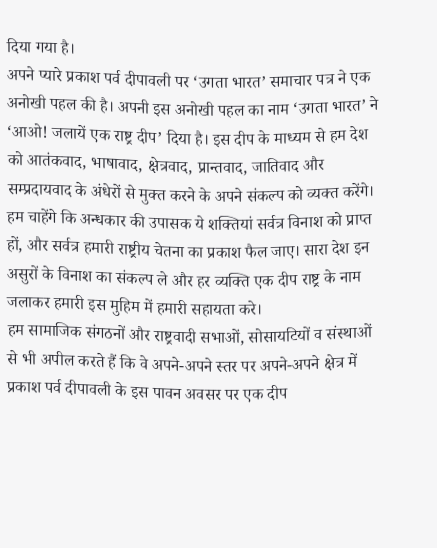दिया गया है।
अपने प्यारे प्रकाश पर्व दीपावली पर ‘उगता भारत’ समाचार पत्र ने एक अनोखी पहल की है। अपनी इस अनोखी पहल का नाम ‘उगता भारत’ ने ‘आओ! जलायें एक राष्ट्र दीप’ दिया है। इस दीप के माध्यम से हम देश को आतंकवाद, भाषावाद, क्षेत्रवाद, प्रान्तवाद, जातिवाद और सम्प्रदायवाद के अंधेरों से मुक्त करने के अपने संकल्प को व्यक्त करेंगे। हम चाहेंगे कि अन्धकार की उपासक ये शक्तियां सर्वत्र विनाश को प्राप्त हों, और सर्वत्र हमारी राष्ट्रीय चेतना का प्रकाश फैल जाए। सारा देश इन असुरों के विनाश का संकल्प ले और हर व्यक्ति एक दीप राष्ट्र के नाम जलाकर हमारी इस मुहिम में हमारी सहायता करे।
हम सामाजिक संगठनों और राष्ट्रवादी सभाओं, सोसायटियों व संस्थाओं से भी अपील करते हैं कि वे अपने-अपने स्तर पर अपने-अपने क्षेत्र में प्रकाश पर्व दीपावली के इस पावन अवसर पर एक दीप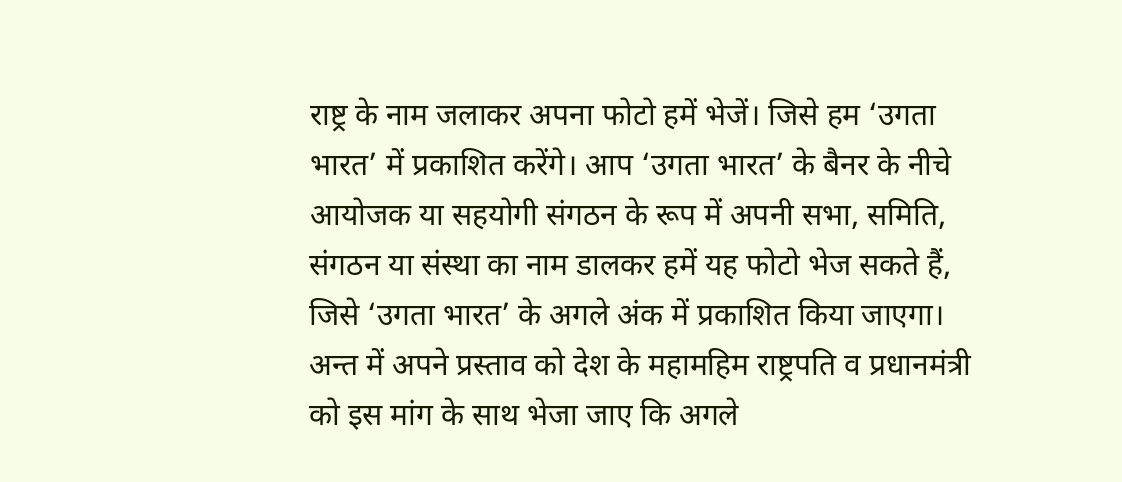राष्ट्र के नाम जलाकर अपना फोटो हमें भेजें। जिसे हम ‘उगता भारत’ में प्रकाशित करेंगे। आप ‘उगता भारत’ के बैनर के नीचे आयोजक या सहयोगी संगठन के रूप में अपनी सभा, समिति, संगठन या संस्था का नाम डालकर हमें यह फोटो भेज सकते हैं, जिसे ‘उगता भारत’ के अगले अंक में प्रकाशित किया जाएगा।
अन्त में अपने प्रस्ताव को देश के महामहिम राष्ट्रपति व प्रधानमंत्री को इस मांग के साथ भेजा जाए कि अगले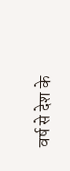वर्ष से देश के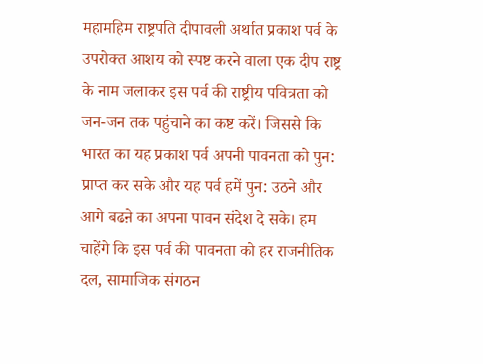महामहिम राष्ट्रपति दीपावली अर्थात प्रकाश पर्व के उपरोक्त आशय को स्पष्ट करने वाला एक दीप राष्ट्र के नाम जलाकर इस पर्व की राष्ट्रीय पवित्रता को जन-जन तक पहुंचाने का कष्ट करें। जिससे कि भारत का यह प्रकाश पर्व अपनी पावनता को पुन: प्राप्त कर सके और यह पर्व हमें पुन: उठने और आगे बढऩे का अपना पावन संदेश दे सके। हम चाहेंगे कि इस पर्व की पावनता को हर राजनीतिक दल, सामाजिक संगठन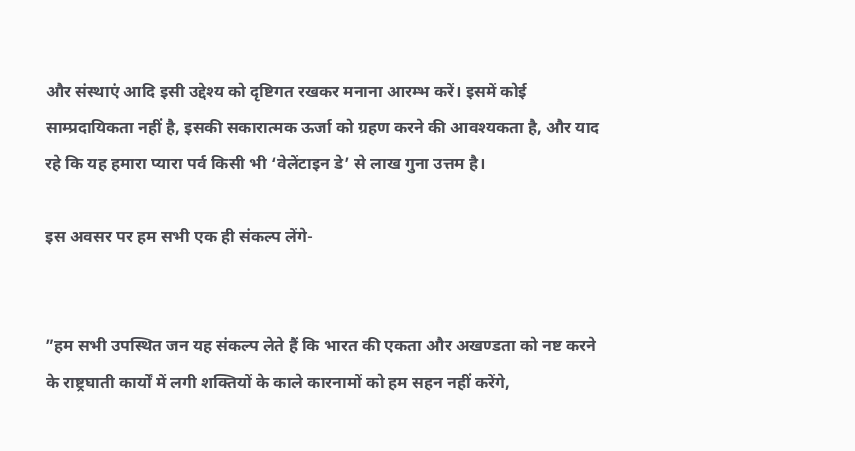और संस्थाएं आदि इसी उद्देश्य को दृष्टिगत रखकर मनाना आरम्भ करें। इसमें कोई साम्प्रदायिकता नहीं है, इसकी सकारात्मक ऊर्जा को ग्रहण करने की आवश्यकता है, और याद रहे कि यह हमारा प्यारा पर्व किसी भी ‘वेलेंटाइन डे’ से लाख गुना उत्तम है।

इस अवसर पर हम सभी एक ही संकल्प लेंगे-


”हम सभी उपस्थित जन यह संकल्प लेते हैं कि भारत की एकता और अखण्डता को नष्ट करने के राष्ट्रघाती कार्यों में लगी शक्तियों के काले कारनामों को हम सहन नहीं करेंगे,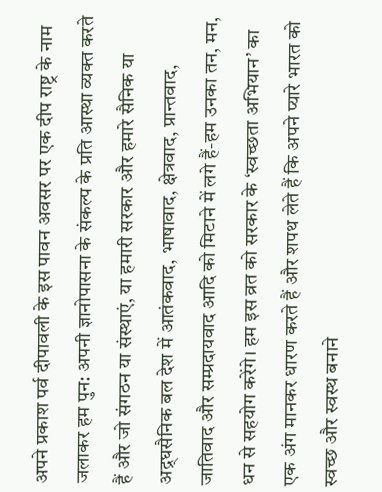अपने प्रकाश पर्व दीपावली के इस पावन अवसर पर एक दीप राष्ट्र के नाम जलाकर हम पुन: अपनी ज्ञानोपासना के संकल्प के प्रति आस्था व्यक्त करते हैं और जो संगठन या संस्थाएं, या हमारी सरकार और हमारे सैनिक या अद्र्घसैनिक बल देश में आतंकवाद, भाषावाद, क्षेत्रवाद, प्रान्तवाद, जातिवाद और सम्प्रदायवाद आदि को मिटाने में लगे हैं-हम उनका तन, मन, धन से सहयोग करेंगे। हम इस व्रत को सरकार के ‘स्वच्छता अभियान’ का एक अंग मानकर धारण करते हैं और शपथ लेते हैं कि अपने प्यारे भारत को स्वच्छ और स्वस्थ बनाने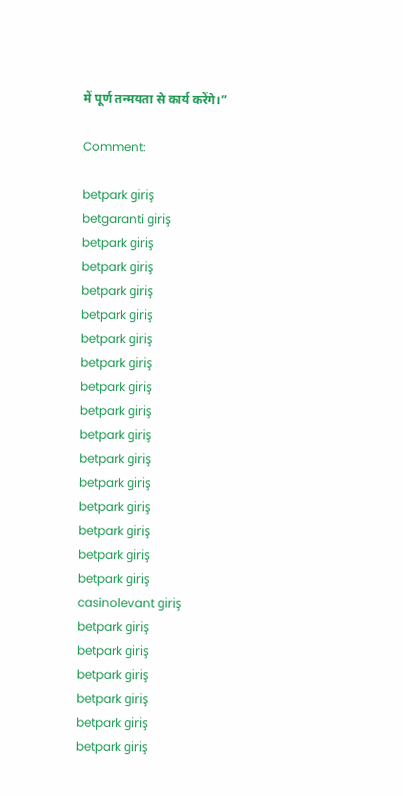में पूर्ण तन्मयता से कार्य करेंगे।”

Comment:

betpark giriş
betgaranti giriş
betpark giriş
betpark giriş
betpark giriş
betpark giriş
betpark giriş
betpark giriş
betpark giriş
betpark giriş
betpark giriş
betpark giriş
betpark giriş
betpark giriş
betpark giriş
betpark giriş
betpark giriş
casinolevant giriş
betpark giriş
betpark giriş
betpark giriş
betpark giriş
betpark giriş
betpark giriş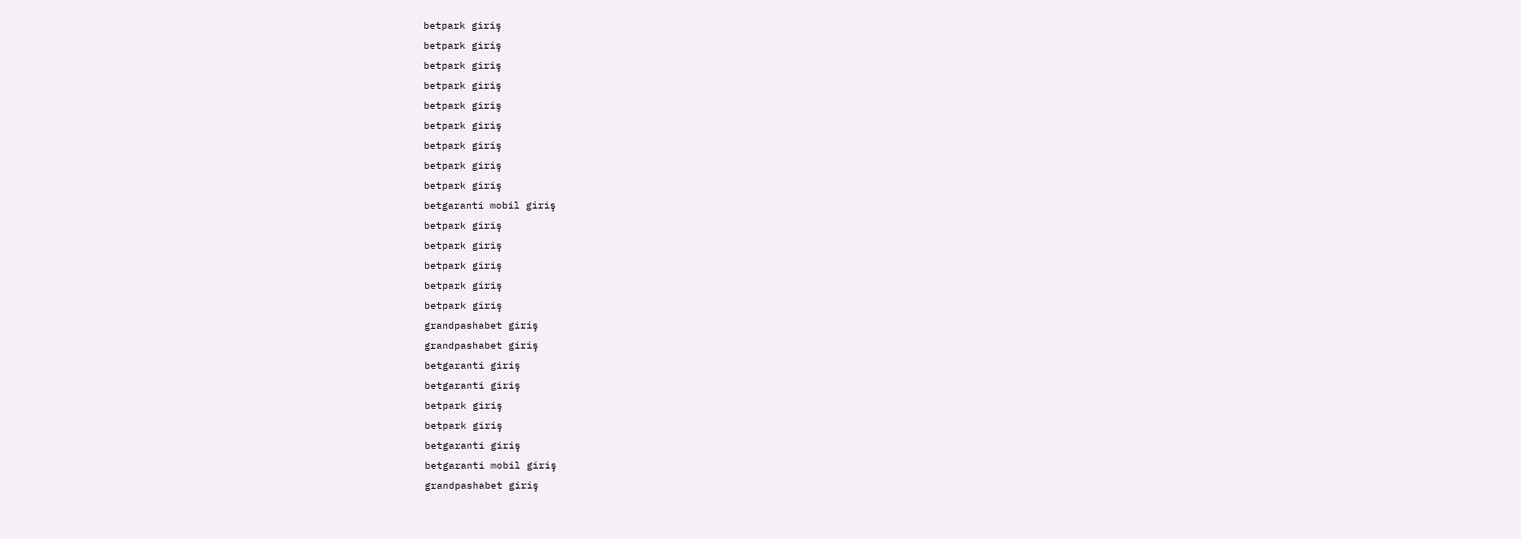betpark giriş
betpark giriş
betpark giriş
betpark giriş
betpark giriş
betpark giriş
betpark giriş
betpark giriş
betpark giriş
betgaranti mobil giriş
betpark giriş
betpark giriş
betpark giriş
betpark giriş
betpark giriş
grandpashabet giriş
grandpashabet giriş
betgaranti giriş
betgaranti giriş
betpark giriş
betpark giriş
betgaranti giriş
betgaranti mobil giriş
grandpashabet giriş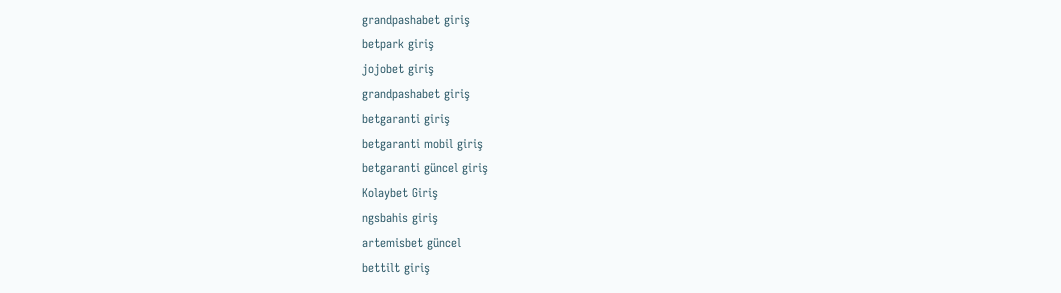grandpashabet giriş
betpark giriş
jojobet giriş
grandpashabet giriş
betgaranti giriş
betgaranti mobil giriş
betgaranti güncel giriş
Kolaybet Giriş
ngsbahis giriş
artemisbet güncel
bettilt giriş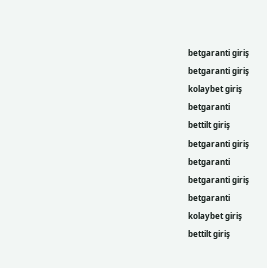betgaranti giriş
betgaranti giriş
kolaybet giriş
betgaranti
bettilt giriş
betgaranti giriş
betgaranti
betgaranti giriş
betgaranti
kolaybet giriş
bettilt giriş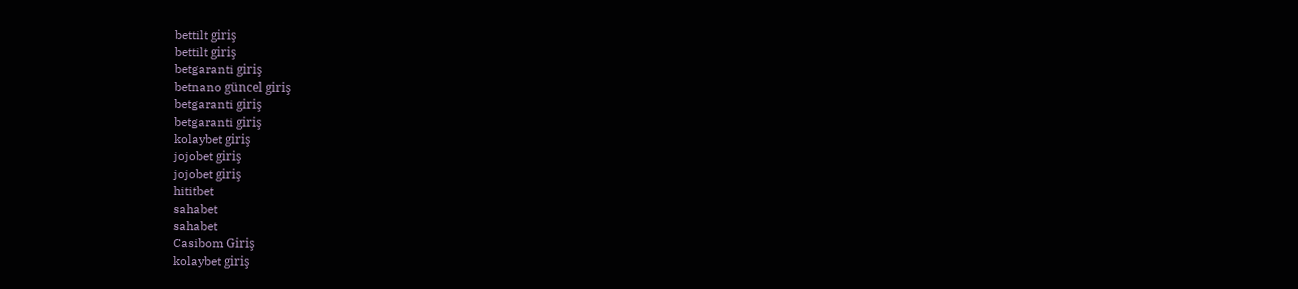bettilt giriş
bettilt giriş
betgaranti giriş
betnano güncel giriş
betgaranti giriş
betgaranti giriş
kolaybet giriş
jojobet giriş
jojobet giriş
hititbet
sahabet
sahabet
Casibom Giriş
kolaybet giriş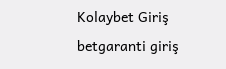Kolaybet Giriş
betgaranti giriş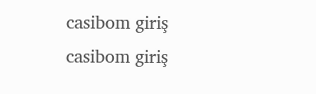casibom giriş
casibom giriş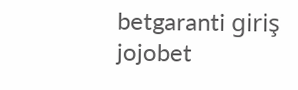betgaranti giriş
jojobet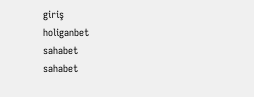giriş
holiganbet
sahabet
sahabet